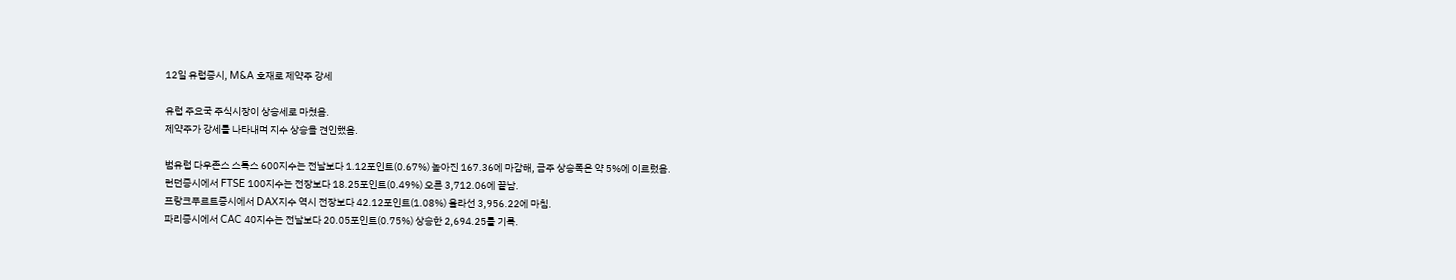12일 유럽증시, M&A 호재로 제약주 강세

유럽 주요국 주식시장이 상승세로 마쳤음.
제약주가 강세를 나타내며 지수 상승을 견인했음.

범유럽 다우존스 스톡스 600지수는 전날보다 1.12포인트(0.67%) 높아진 167.36에 마감해, 금주 상승폭은 약 5%에 이르렀음.
런던증시에서 FTSE 100지수는 전장보다 18.25포인트(0.49%) 오른 3,712.06에 끝남.
프랑크푸르트증시에서 DAX지수 역시 전장보다 42.12포인트(1.08%) 올라선 3,956.22에 마침.
파리증시에서 CAC 40지수는 전날보다 20.05포인트(0.75%) 상승한 2,694.25를 기록.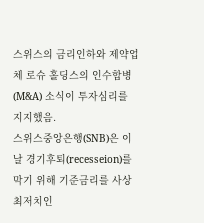스위스의 금리인하와 제약업체 로슈 홀딩스의 인수합병(M&A) 소식이 투자심리를 지지했음.
스위스중앙은행(SNB)은 이날 경기후퇴(recesseion)를 막기 위해 기준금리를 사상 최저치인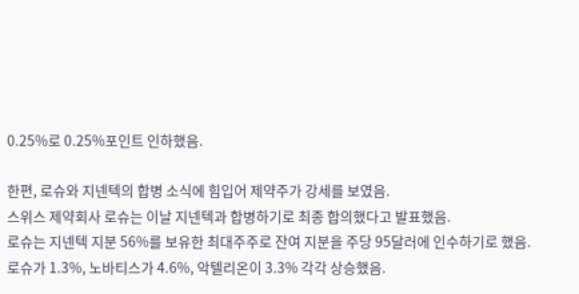0.25%로 0.25%포인트 인하했음.

한편, 로슈와 지넨텍의 합병 소식에 힘입어 제약주가 강세를 보였음.
스위스 제약회사 로슈는 이날 지넨텍과 합병하기로 최종 합의했다고 발표했음.
로슈는 지넨텍 지분 56%를 보유한 최대주주로 잔여 지분을 주당 95달러에 인수하기로 했음.
로슈가 1.3%, 노바티스가 4.6%, 악텔리온이 3.3% 각각 상승했음.